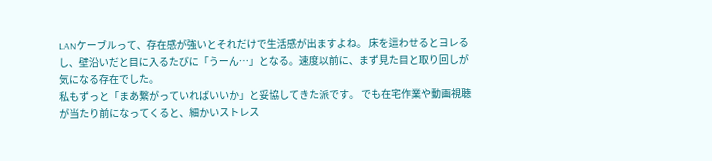LANケーブルって、存在感が強いとそれだけで生活感が出ますよね。 床を這わせるとヨレるし、壁沿いだと目に入るたびに「うーん…」となる。速度以前に、まず見た目と取り回しが気になる存在でした。
私もずっと「まあ繋がっていればいいか」と妥協してきた派です。 でも在宅作業や動画視聴が当たり前になってくると、細かいストレス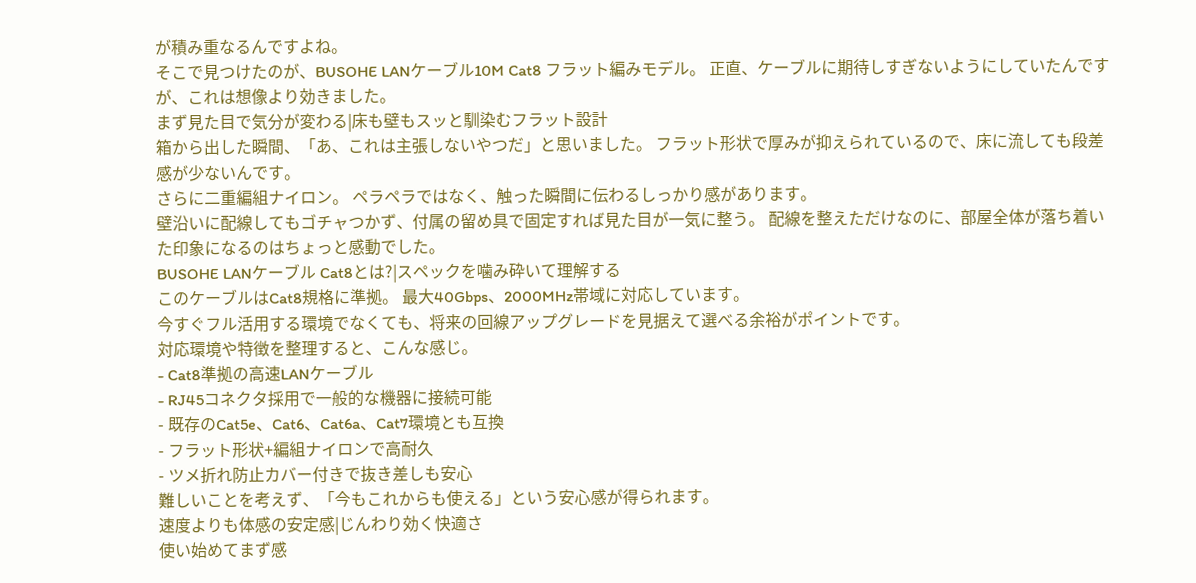が積み重なるんですよね。
そこで見つけたのが、BUSOHE LANケーブル10M Cat8 フラット編みモデル。 正直、ケーブルに期待しすぎないようにしていたんですが、これは想像より効きました。
まず見た目で気分が変わる|床も壁もスッと馴染むフラット設計
箱から出した瞬間、「あ、これは主張しないやつだ」と思いました。 フラット形状で厚みが抑えられているので、床に流しても段差感が少ないんです。
さらに二重編組ナイロン。 ペラペラではなく、触った瞬間に伝わるしっかり感があります。
壁沿いに配線してもゴチャつかず、付属の留め具で固定すれば見た目が一気に整う。 配線を整えただけなのに、部屋全体が落ち着いた印象になるのはちょっと感動でした。
BUSOHE LANケーブル Cat8とは?|スペックを噛み砕いて理解する
このケーブルはCat8規格に準拠。 最大40Gbps、2000MHz帯域に対応しています。
今すぐフル活用する環境でなくても、将来の回線アップグレードを見据えて選べる余裕がポイントです。
対応環境や特徴を整理すると、こんな感じ。
- Cat8準拠の高速LANケーブル
- RJ45コネクタ採用で一般的な機器に接続可能
- 既存のCat5e、Cat6、Cat6a、Cat7環境とも互換
- フラット形状+編組ナイロンで高耐久
- ツメ折れ防止カバー付きで抜き差しも安心
難しいことを考えず、「今もこれからも使える」という安心感が得られます。
速度よりも体感の安定感|じんわり効く快適さ
使い始めてまず感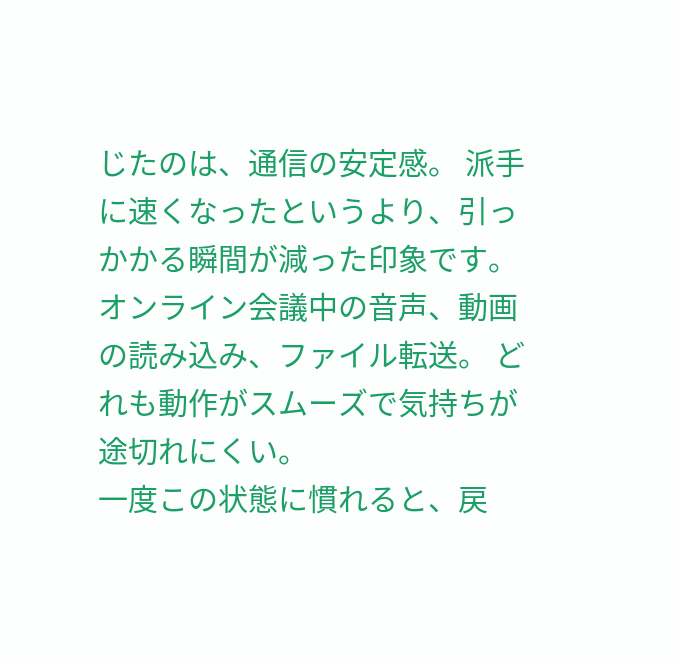じたのは、通信の安定感。 派手に速くなったというより、引っかかる瞬間が減った印象です。
オンライン会議中の音声、動画の読み込み、ファイル転送。 どれも動作がスムーズで気持ちが途切れにくい。
一度この状態に慣れると、戻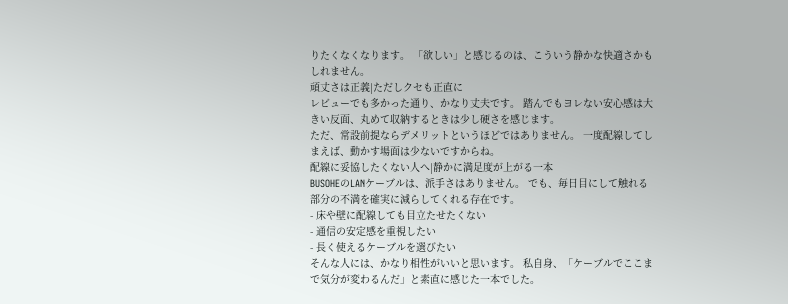りたくなくなります。 「欲しい」と感じるのは、こういう静かな快適さかもしれません。
頑丈さは正義|ただしクセも正直に
レビューでも多かった通り、かなり丈夫です。 踏んでもヨレない安心感は大きい反面、丸めて収納するときは少し硬さを感じます。
ただ、常設前提ならデメリットというほどではありません。 一度配線してしまえば、動かす場面は少ないですからね。
配線に妥協したくない人へ|静かに満足度が上がる一本
BUSOHEのLANケーブルは、派手さはありません。 でも、毎日目にして触れる部分の不満を確実に減らしてくれる存在です。
- 床や壁に配線しても目立たせたくない
- 通信の安定感を重視したい
- 長く使えるケーブルを選びたい
そんな人には、かなり相性がいいと思います。 私自身、「ケーブルでここまで気分が変わるんだ」と素直に感じた一本でした。